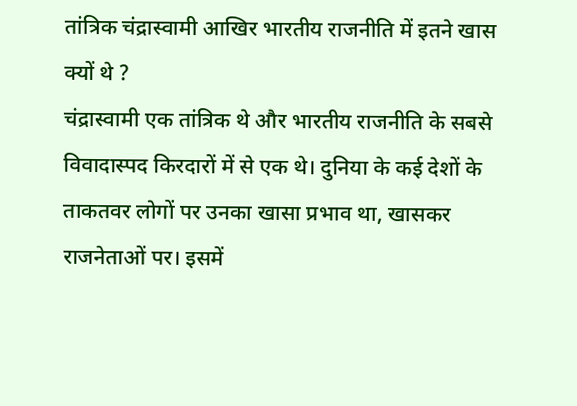तांत्रिक चंद्रास्वामी आखिर भारतीय राजनीति में इतने खास क्यों थे ?
चंद्रास्वामी एक तांत्रिक थे और भारतीय राजनीति के सबसे विवादास्पद किरदारों में से एक थे। दुनिया के कई देशों के ताकतवर लोगों पर उनका खासा प्रभाव था, खासकर राजनेताओं पर। इसमें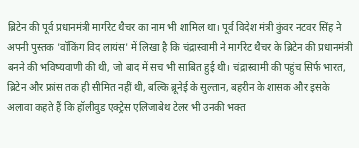ब्रिटेन की पूर्व प्रधानमंत्री मार्गरेट थैचर का नाम भी शामिल था। पूर्व विदेश मंत्री कुंवर नटवर सिंह ने अपनी पुस्तक 'वॉकिंग विद लायंस' में लिखा है कि चंद्रास्वामी ने मार्गरेट थैचर के ब्रिटेन की प्रधानमंत्री बनने की भविष्यवाणी की थी, जो बाद में सच भी साबित हुई थी। चंद्रास्वामी की पहुंच सिर्फ भारत, ब्रिटेन और फ्रांस तक ही सीमित नहीं थी, बल्कि ब्रूनेई के सुल्तान, बहरीन के शासक और इसके अलावा कहते हैं कि हॉलीवुड एक्ट्रेस एलिजाबेथ टेलर भी उनकी भक्त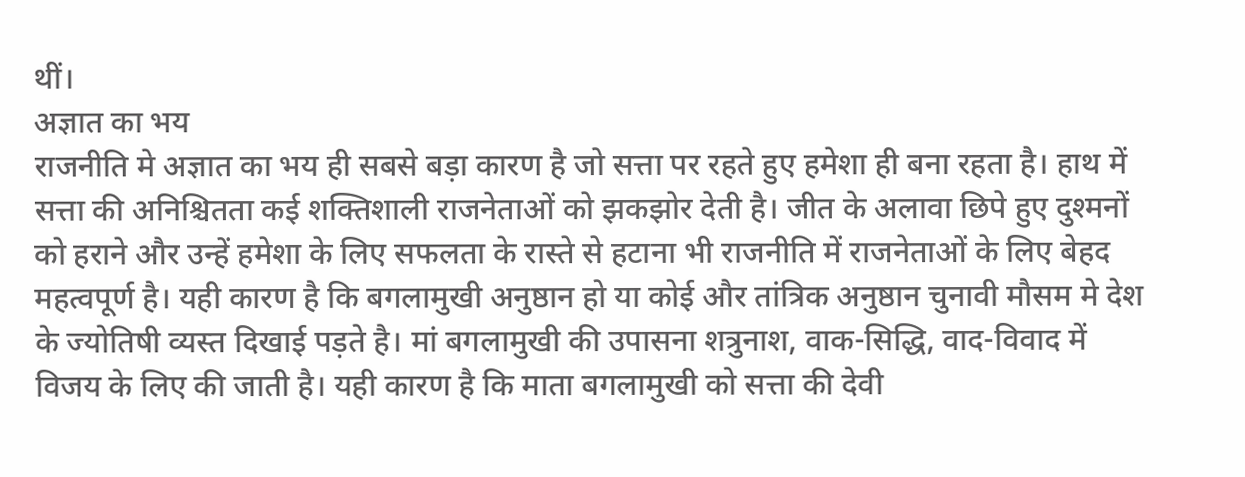थीं।
अज्ञात का भय
राजनीति मे अज्ञात का भय ही सबसे बड़ा कारण है जो सत्ता पर रहते हुए हमेशा ही बना रहता है। हाथ में सत्ता की अनिश्चितता कई शक्तिशाली राजनेताओं को झकझोर देती है। जीत के अलावा छिपे हुए दुश्मनों को हराने और उन्हें हमेशा के लिए सफलता के रास्ते से हटाना भी राजनीति में राजनेताओं के लिए बेहद महत्वपूर्ण है। यही कारण है कि बगलामुखी अनुष्ठान हो या कोई और तांत्रिक अनुष्ठान चुनावी मौसम मे देश के ज्योतिषी व्यस्त दिखाई पड़ते है। मां बगलामुखी की उपासना शत्रुनाश, वाक-सिद्धि, वाद-विवाद में विजय के लिए की जाती है। यही कारण है कि माता बगलामुखी को सत्ता की देवी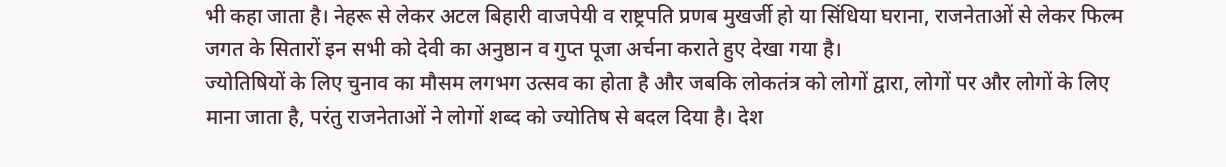भी कहा जाता है। नेहरू से लेकर अटल बिहारी वाजपेयी व राष्ट्रपति प्रणब मुखर्जी हो या सिंधिया घराना, राजनेताओं से लेकर फिल्म जगत के सितारों इन सभी को देवी का अनुष्ठान व गुप्त पूजा अर्चना कराते हुए देखा गया है।
ज्योतिषियों के लिए चुनाव का मौसम लगभग उत्सव का होता है और जबकि लोकतंत्र को लोगों द्वारा, लोगों पर और लोगों के लिए माना जाता है, परंतु राजनेताओं ने लोगों शब्द को ज्योतिष से बदल दिया है। देश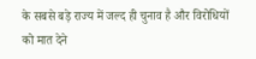के सबसे बड़े राज्य में जल्द ही चुनाव है और विरोधियों को मात देने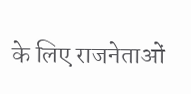के लिए राजनेताओं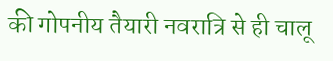की गोपनीय तैयारी नवरात्रि से ही चालू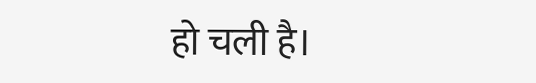हो चली है।